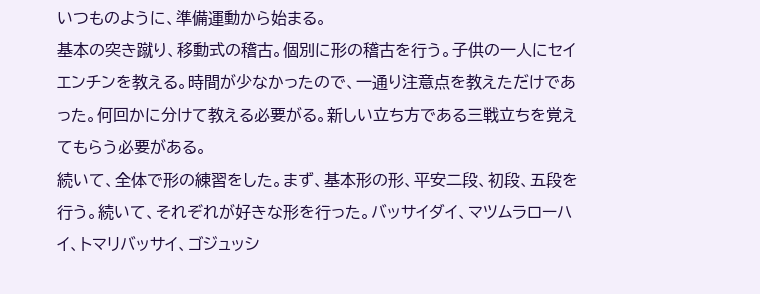いつものように、準備運動から始まる。
基本の突き蹴り、移動式の稽古。個別に形の稽古を行う。子供の一人にセイエンチンを教える。時間が少なかったので、一通り注意点を教えただけであった。何回かに分けて教える必要がる。新しい立ち方である三戦立ちを覚えてもらう必要がある。
続いて、全体で形の練習をした。まず、基本形の形、平安二段、初段、五段を行う。続いて、それぞれが好きな形を行った。バッサイダイ、マツムラローハイ、トマリバッサイ、ゴジュッシ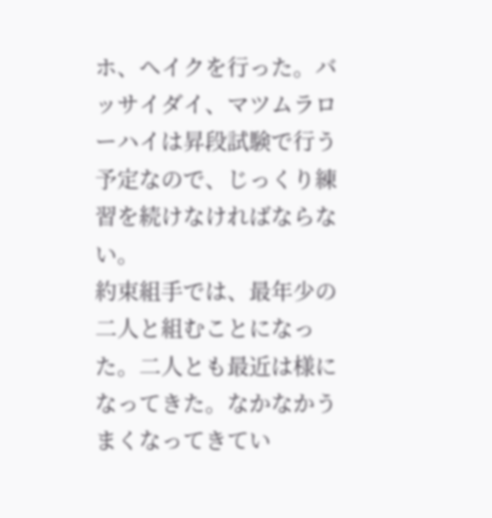ホ、ヘイクを行った。バッサイダイ、マツムラローハイは昇段試験で行う予定なので、じっくり練習を続けなければならない。
約束組手では、最年少の二人と組むことになった。二人とも最近は様になってきた。なかなかうまくなってきてい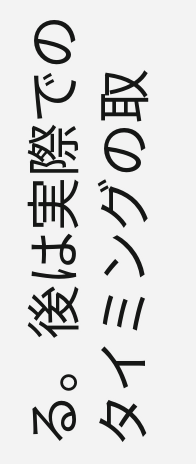る。後は実際でのタイミングの取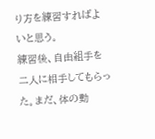り方を練習すればよいと思う。
練習後、自由組手を二人に相手してもらった。まだ、体の動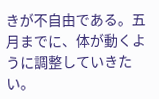きが不自由である。五月までに、体が動くように調整していきたい。